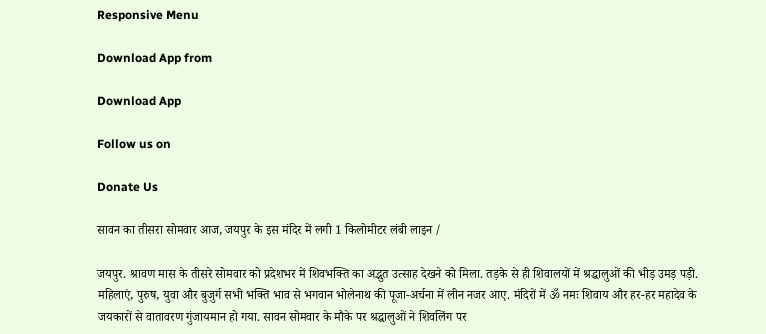Responsive Menu

Download App from

Download App

Follow us on

Donate Us

सावन का तीसरा सोमवार आज, जयपुर के इस मंदिर में लगी 1 किलोमीटर लंबी लाइन /

जयपुर. श्रावण मास के तीसरे सोमवार को प्रदेशभर में शिवभक्ति का अद्भुत उत्साह देखने को मिला. तड़के से ही शिवालयों में श्रद्धालुओं की भीड़ उमड़ पड़ी. महिलाएं, पुरुष, युवा और बुजुर्ग सभी भक्ति भाव से भगवान भोलेनाथ की पूजा-अर्चना में लीन नजर आए. मंदिरों में ॐ नमः शिवाय और हर-हर महादेव के जयकारों से वातावरण गुंजायमान हो गया. सावन सोमवार के मौके पर श्रद्धालुओं ने शिवलिंग पर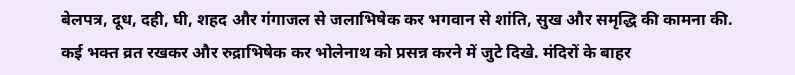बेलपत्र, दूध, दही, घी, शहद और गंगाजल से जलाभिषेक कर भगवान से शांति, सुख और समृद्धि की कामना की. कई भक्त व्रत रखकर और रुद्राभिषेक कर भोलेनाथ को प्रसन्न करने में जुटे दिखे. मंदिरों के बाहर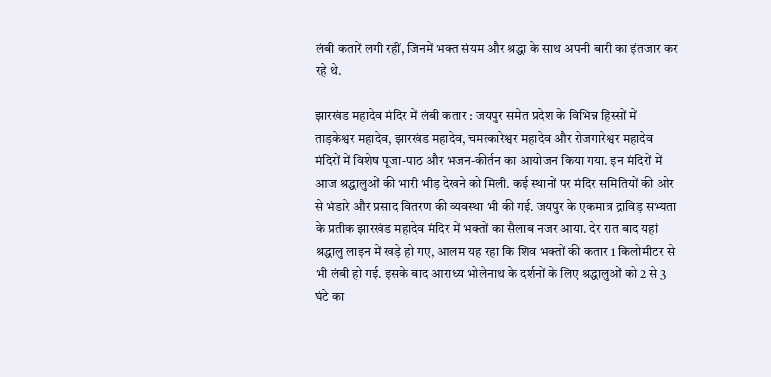लंबी कतारें लगी रहीं, जिनमें भक्त संयम और श्रद्धा के साथ अपनी बारी का इंतजार कर रहे थे.

झारखंड महादेव मंदिर में लंबी कतार : जयपुर समेत प्रदेश के विभिन्न हिस्सों में ताड़केश्वर महादेव, झारखंड महादेव, चमत्कारेश्वर महादेव और रोजगारेश्वर महादेव मंदिरों में विशेष पूजा-पाठ और भजन-कीर्तन का आयोजन किया गया. इन मंदिरों में आज श्रद्धालुओं की भारी भीड़ देखने को मिली. कई स्थानों पर मंदिर समितियों की ओर से भंडारे और प्रसाद वितरण की व्यवस्था भी की गई. जयपुर के एकमात्र द्राविड़ सभ्यता के प्रतीक झारखंड महादेव मंदिर में भक्तों का सैलाब नजर आया. देर रात बाद यहां श्रद्धालु लाइन में खड़े हो गए, आलम यह रहा कि शिव भक्तों की कतार 1 किलोमीटर से भी लंबी हो गई. इसके बाद आराध्य भोलेनाथ के दर्शनों के लिए श्रद्धालुओं को 2 से 3 घंटे का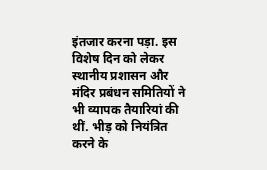इंतजार करना पड़ा. इस विशेष दिन को लेकर स्थानीय प्रशासन और मंदिर प्रबंधन समितियों ने भी व्यापक तैयारियां की थीं. भीड़ को नियंत्रित करने के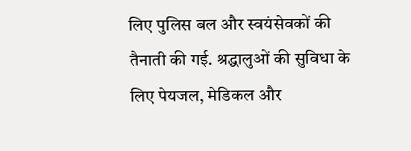लिए पुलिस बल और स्वयंसेवकों की तैनाती की गई. श्रद्धालुओं की सुविधा के लिए पेयजल, मेडिकल और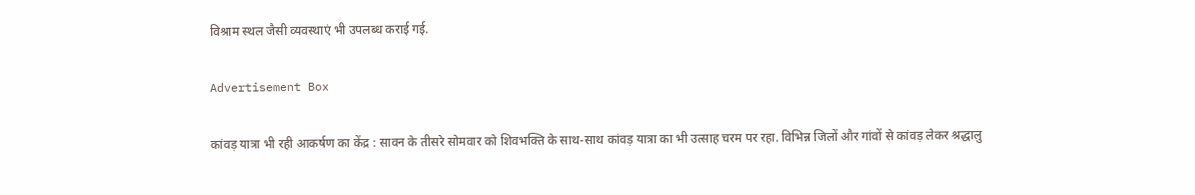विश्राम स्थल जैसी व्यवस्थाएं भी उपलब्ध कराई गई.

Advertisement Box

कांवड़ यात्रा भी रही आकर्षण का केंद्र : सावन के तीसरे सोमवार को शिवभक्ति के साथ-साथ कांवड़ यात्रा का भी उत्साह चरम पर रहा. विभिन्न जिलों और गांवों से कांवड़ लेकर श्रद्धालु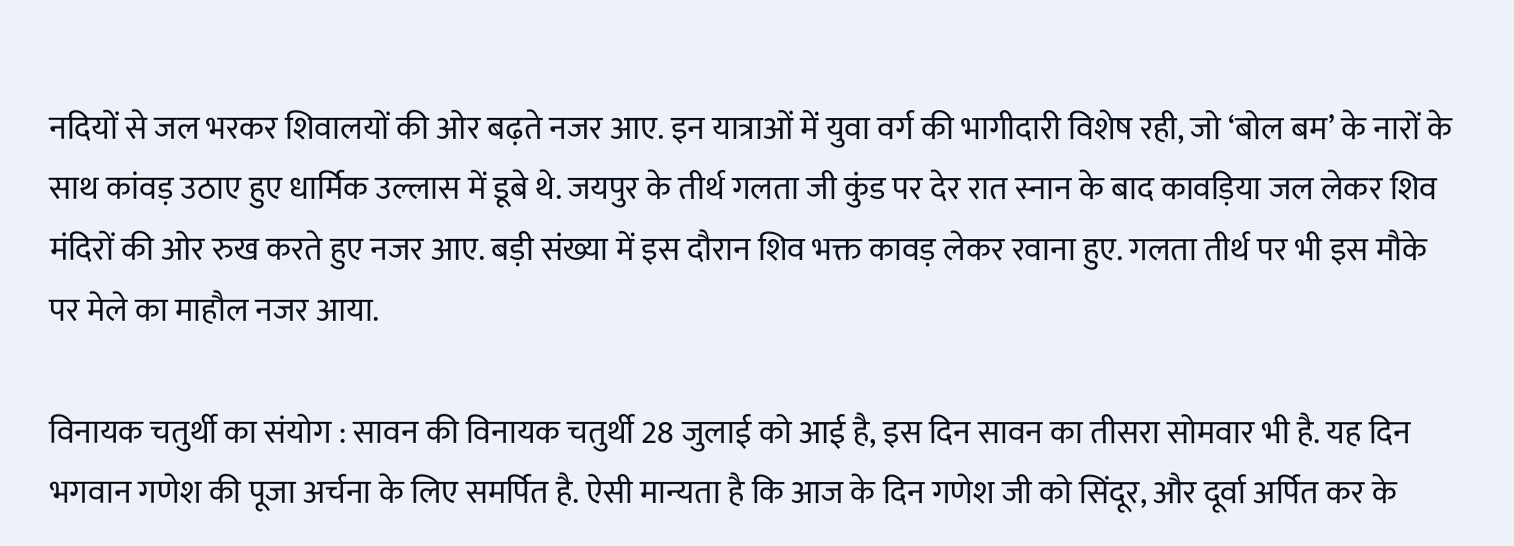नदियों से जल भरकर शिवालयों की ओर बढ़ते नजर आए. इन यात्राओं में युवा वर्ग की भागीदारी विशेष रही, जो ‘बोल बम’ के नारों के साथ कांवड़ उठाए हुए धार्मिक उल्लास में डूबे थे. जयपुर के तीर्थ गलता जी कुंड पर देर रात स्नान के बाद कावड़िया जल लेकर शिव मंदिरों की ओर रुख करते हुए नजर आए. बड़ी संख्या में इस दौरान शिव भक्त कावड़ लेकर रवाना हुए. गलता तीर्थ पर भी इस मौके पर मेले का माहौल नजर आया.

विनायक चतुर्थी का संयोग : सावन की विनायक चतुर्थी 28 जुलाई को आई है, इस दिन सावन का तीसरा सोमवार भी है. यह दिन भगवान गणेश की पूजा अर्चना के लिए समर्पित है. ऐसी मान्यता है कि आज के दिन गणेश जी को सिंदूर, और दूर्वा अर्पित कर के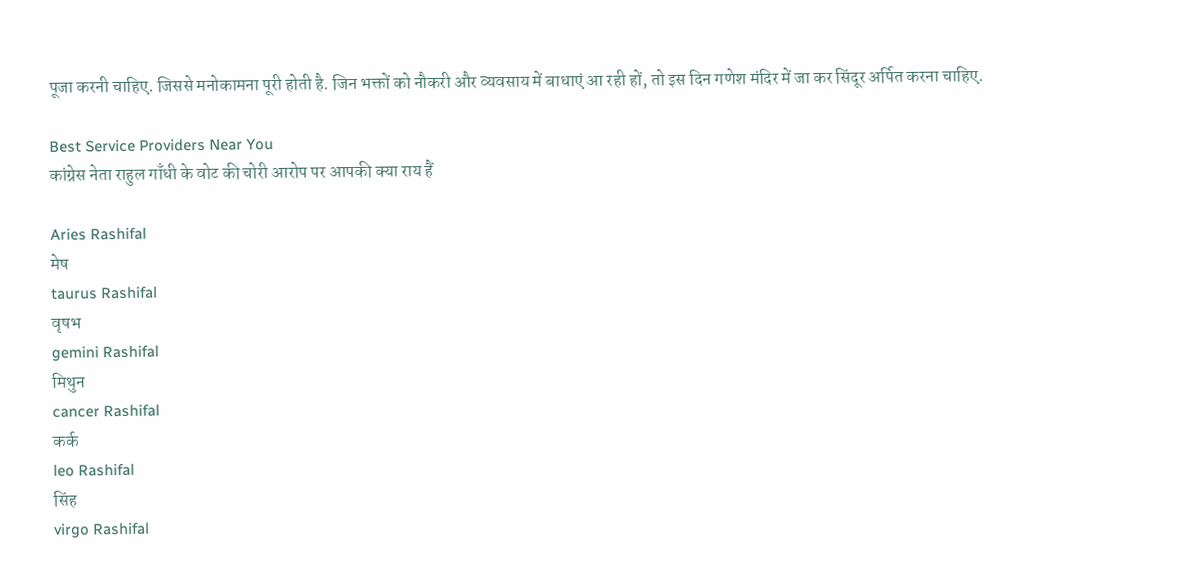पूजा करनी चाहिए. जिससे मनोकामना पूरी होती है. जिन भक्तों को नौकरी और व्यवसाय में बाधाएं आ रही हों, तो इस दिन गणेश मंदिर में जा कर सिंदूर अर्पित करना चाहिए.

Best Service Providers Near You
कांग्रेस नेता राहुल गाँधी के वोट की चोरी आरोप पर आपकी क्या राय हैं

Aries Rashifal
मेष
taurus Rashifal
वृषभ
gemini Rashifal
मिथुन
cancer Rashifal
कर्क
leo Rashifal
सिंह
virgo Rashifal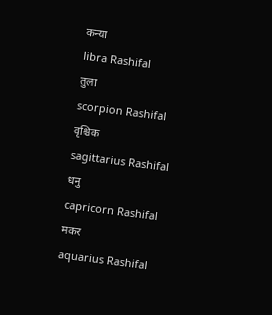कन्या
libra Rashifal
तुला
scorpion Rashifal
वृश्चिक
sagittarius Rashifal
धनु
capricorn Rashifal
मकर
aquarius Rashifal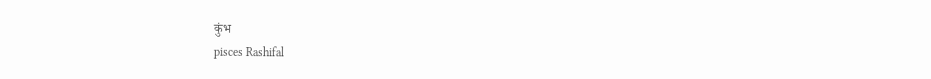कुंभ
pisces Rashifal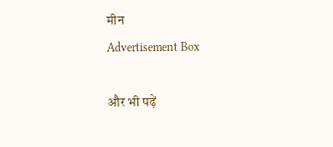मीन
Advertisement Box

और भी पढ़ें